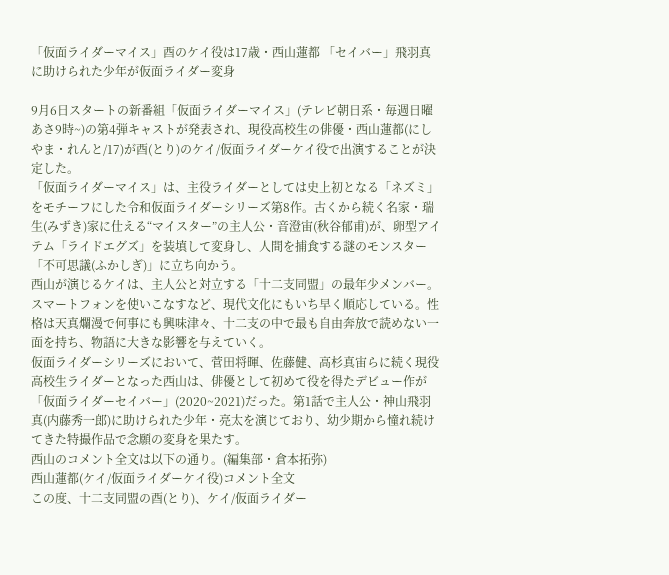「仮面ライダーマイス」酉のケイ役は17歳・西山蓮都 「セイバー」飛羽真に助けられた少年が仮面ライダー変身

9月6日スタートの新番組「仮面ライダーマイス」(テレビ朝日系・毎週日曜あさ9時~)の第4弾キャストが発表され、現役高校生の俳優・西山蓮都(にしやま・れんと/17)が酉(とり)のケイ/仮面ライダーケイ役で出演することが決定した。
「仮面ライダーマイス」は、主役ライダーとしては史上初となる「ネズミ」をモチーフにした令和仮面ライダーシリーズ第8作。古くから続く名家・瑞生(みずき)家に仕える“マイスター”の主人公・音澄宙(秋谷郁甫)が、卵型アイテム「ライドエグズ」を装填して変身し、人間を捕食する謎のモンスター「不可思議(ふかしぎ)」に立ち向かう。
西山が演じるケイは、主人公と対立する「十二支同盟」の最年少メンバー。スマートフォンを使いこなすなど、現代文化にもいち早く順応している。性格は天真爛漫で何事にも興味津々、十二支の中で最も自由奔放で読めない一面を持ち、物語に大きな影響を与えていく。
仮面ライダーシリーズにおいて、菅田将暉、佐藤健、高杉真宙らに続く現役高校生ライダーとなった西山は、俳優として初めて役を得たデビュー作が「仮面ライダーセイバー」(2020~2021)だった。第1話で主人公・神山飛羽真(内藤秀一郎)に助けられた少年・亮太を演じており、幼少期から憧れ続けてきた特撮作品で念願の変身を果たす。
西山のコメント全文は以下の通り。(編集部・倉本拓弥)
西山蓮都(ケイ/仮面ライダーケイ役)コメント全文
この度、十二支同盟の酉(とり)、ケイ/仮面ライダー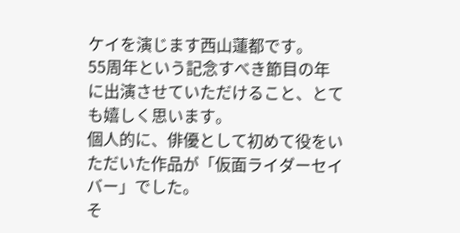ケイを演じます西山蓮都です。
55周年という記念すべき節目の年に出演させていただけること、とても嬉しく思います。
個人的に、俳優として初めて役をいただいた作品が「仮面ライダーセイバー」でした。
そ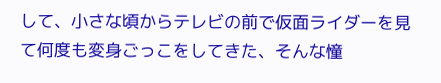して、小さな頃からテレビの前で仮面ライダーを見て何度も変身ごっこをしてきた、そんな憧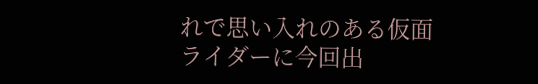れで思い入れのある仮面ライダーに今回出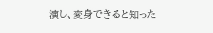演し、変身できると知った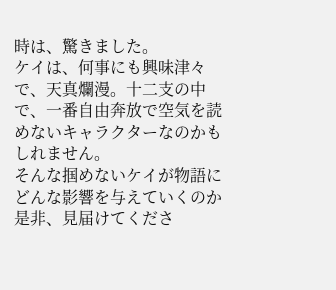時は、驚きました。
ケイは、何事にも興味津々で、天真爛漫。十二支の中で、一番自由奔放で空気を読めないキャラクターなのかもしれません。
そんな掴めないケイが物語にどんな影響を与えていくのか是非、見届けてくださ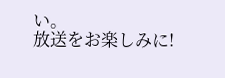い。
放送をお楽しみに!